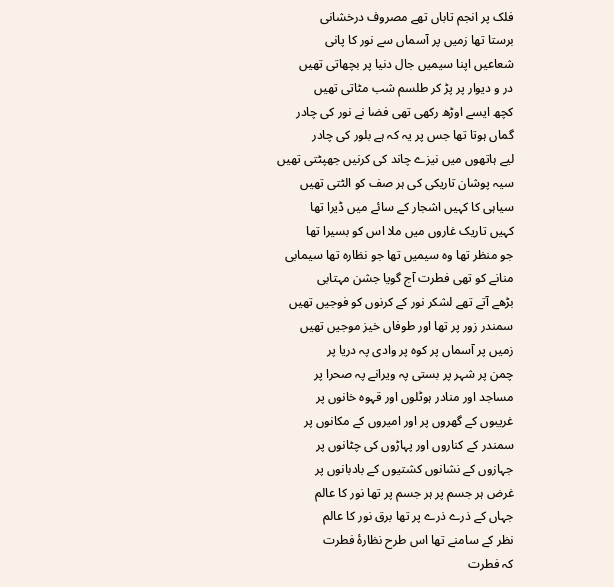فلک پر انجم تاباں تھے مصروف درخشانی
برستا تھا زمیں پر آسماں سے نور کا پانی
شعاعیں اپنا سیمیں جال دنیا پر بچھاتی تھیں
در و دیوار پر پڑ کر طلسم شب مٹاتی تھیں
کچھ ایسے اوڑھ رکھی تھی فضا نے نور کی چادر
گماں ہوتا تھا جس پر یہ کہ ہے بلور کی چادر
لیے ہاتھوں میں نیزے چاند کی کرنیں جھپٹتی تھیں
سیہ پوشان تاریکی کی ہر صف کو الٹتی تھیں
سیاہی کا کہیں اشجار کے سائے میں ڈیرا تھا
کہیں تاریک غاروں میں ملا اس کو بسیرا تھا
جو منظر تھا وہ سیمیں تھا جو نظارہ تھا سیمابی
منانے کو تھی فطرت آج گویا جشن مہتابی
بڑھے آتے تھے لشکر نور کے کرنوں کو فوجیں تھیں
سمندر زور پر تھا اور طوفاں خیز موجیں تھیں
زمیں پر آسماں پر کوہ پر وادی پہ دریا پر
چمن پر شہر پر بستی پہ ویرانے پہ صحرا پر
مساجد اور منادر ہوٹلوں اور قہوہ خانوں پر
غریبوں کے گھروں پر اور امیروں کے مکانوں پر
سمندر کے کناروں اور پہاڑوں کی چٹانوں پر
جہازوں کے نشانوں کشتیوں کے بادبانوں پر
غرض ہر جسم پر ہر جسم پر تھا نور کا عالم
جہاں کے ذرے ذرے پر تھا برق نور کا عالم
نظر کے سامنے تھا اس طرح نظارۂ فطرت
کہ فطرت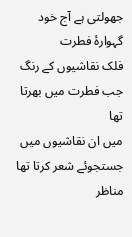جھولتی ہے آج خود گہوارۂ فطرت
فلک نقاشیوں کے رنگ جب فطرت میں بھرتا تھا
میں ان نقاشیوں میں جستجوئے شعر کرتا تھا
مناظر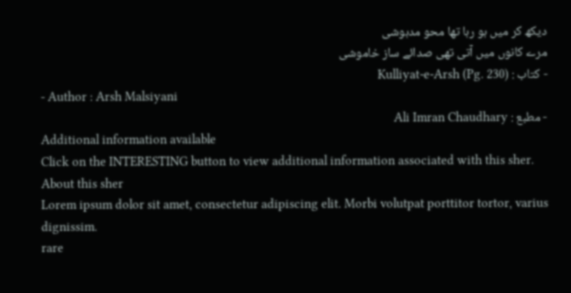دیکھ کر میں ہو رہا تھا محو مدہوشی
مرے کانوں میں آتی تھی صدائے ساز خاموشی
- کتاب : Kulliyat-e-Arsh (Pg. 230)
- Author : Arsh Malsiyani
- مطبع : Ali Imran Chaudhary
Additional information available
Click on the INTERESTING button to view additional information associated with this sher.
About this sher
Lorem ipsum dolor sit amet, consectetur adipiscing elit. Morbi volutpat porttitor tortor, varius dignissim.
rare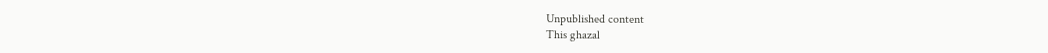Unpublished content
This ghazal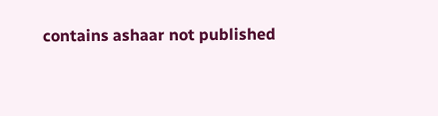contains ashaar not published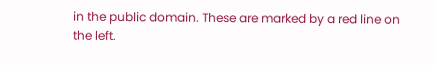in the public domain. These are marked by a red line on the left.